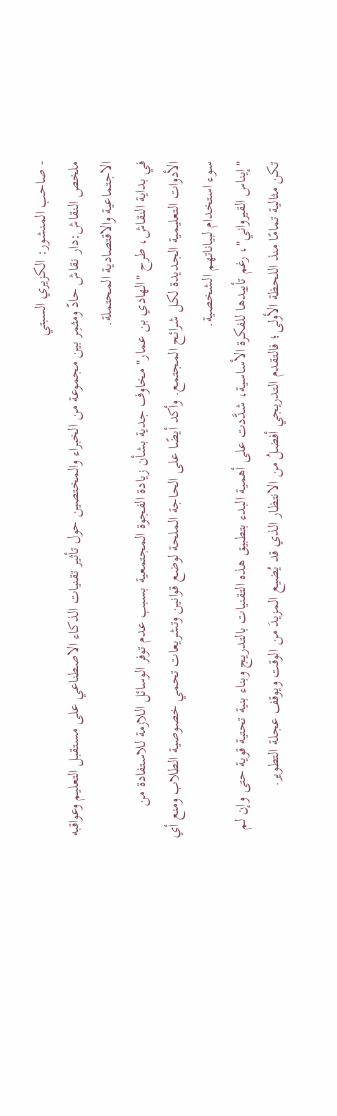- صاحب المنشور: الكزيري السبتي
ملخص النقاش:دار نقاش حادّ ومثمِر بين مجموعة من الخبراء والمختصين حول تأثير تقنيات الذكاء الاصطناعي على مستقبل التعليم وعواقبه الاجتماعية والاقتصادية المحتملة.
في بداية النقاش، طرح "الهادي بن عمار" مخاوف جدية بشأن زيادة الفجوة المجتمعية بسبب عدم توفر الوسائل اللازمة للاستفادة من الأدوات التعليمية الجديدة لكل شرائح المجتمع. وأكد أيضًا على الحاجة الملحة لوضع قوانين وتشريعات تحمي خصوصية الطلاب ومنع أي سوء استخدام لبياناتهم الشخصية.
"إيناس القيرواني"، رغم تأييدها للفكرة الأساسية، شدَّدت على أهمية البدء بتطبيق هذه التقنيات بالتدريج وبناء بنية تحتية قوية حتى وإن لم تكن مثالية تمامًا منذ اللحظة الأولى؛ فالتقدم التدريجي أفضلُ من الانتظار الذي قد يُضيع المزيدَ من الوقت ويوقف عجلة التطوير.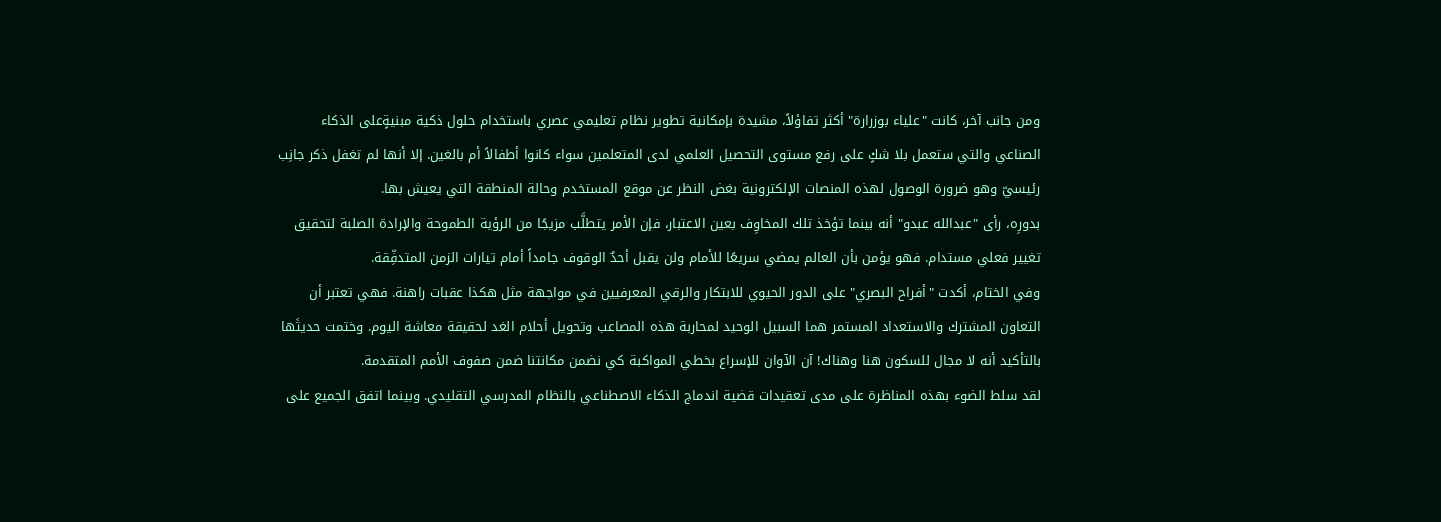ومن جانب آخر، كانت "علياء بوزرارة" أكثر تفاؤلاً، مشيدة بإمكانية تطوير نظام تعليمي عصري باستخدام حلول ذكية مبنيةٍعلى الذكاء الصناعي والتي ستعمل بلا شكٍ على رفع مستوى التحصيل العلمي لدى المتعلمين سواء كانوا أطفالاً أم بالغين. إلا أنها لم تغفل ذكر جانِب رئيسيّ وهو ضرورة الوصول لهذه المنصات الإلكترونية بغض النظر عن موقع المستخدم وحالة المنطقة التي يعيش بها.
بدورِه، رأى "عبدالله عبدو" أنه بينما تؤخذ تلك المخاوِف بعين الاعتبار، فإن الأمر يتطلَّب مزيجًا من الرؤية الطموحة والإرادة الصلبة لتحقيق تغيير فعلي مستدام. فهو يؤمن بأن العالم يمضي سريعًا للأمام ولن يقبل أحدٌ الوقوف جامداً أمام تيارات الزمن المتدفِّقة.
وفي الختام، أكدت "أفراح البصري" على الدور الحيوي للابتكار والرقي المعرفيين في مواجهة مثل هكذا عقبات راهنة. فهي تعتبر أن التعاون المشترك والاستعداد المستمر هما السبيل الوحيد لمحاربة هذه المصاعب وتحويل أحلام الغد لحقيقة معاشة اليوم. وختمت حديثَها بالتأكيد أنه لا مجال للسكون هنا وهناك! آن الآوان للإسراع بخطي المواكبة كي نضمن مكانتنا ضمن صفوف الأمم المتقدمة.
لقد سلط الضوء بهذه المناظرة على مدى تعقيدات قضية اندماج الذكاء الاصطناعي بالنظام المدرسي التقليدي. وبينما اتفق الجميع على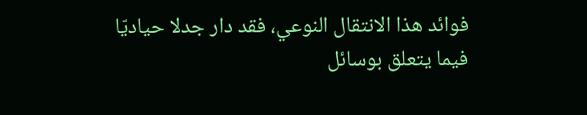فوائد هذا الانتقال النوعي، فقد دار جدلا حياديّا فيما يتعلق بوسائل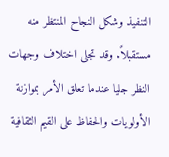التنفيذ وشكل النجاح المنتظر منه مستقبلاً. وقد تجلى اختلاف وجهات النظر جليا عندما تعلق الأمر بموازنة الأولويات والحفاظ على القيم الثقافية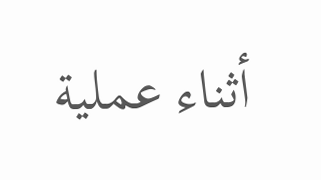أثناء عملية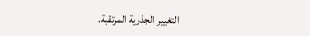التغيير الجذرية المرتقبة.